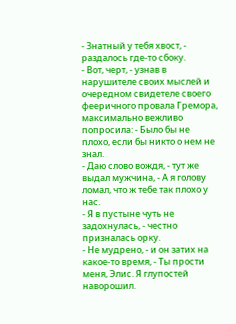- Знатный у тебя хвост, - раздалось где-то сбоку.
- Вот, черт, - узнав в нарушителе своих мыслей и очередном свидетеле своего фееричного провала Гремора, максимально вежливо попросила: - Было бы не плохо, если бы никто о нем не знал.
- Даю слово вождя, - тут же выдал мужчина, - А я голову ломал, что ж тебе так плохо у нас.
- Я в пустыне чуть не задохнулась, - честно призналась орку.
- Не мудрено, - и он затих на какое-то время, - Ты прости меня, Элис. Я глупостей наворошил.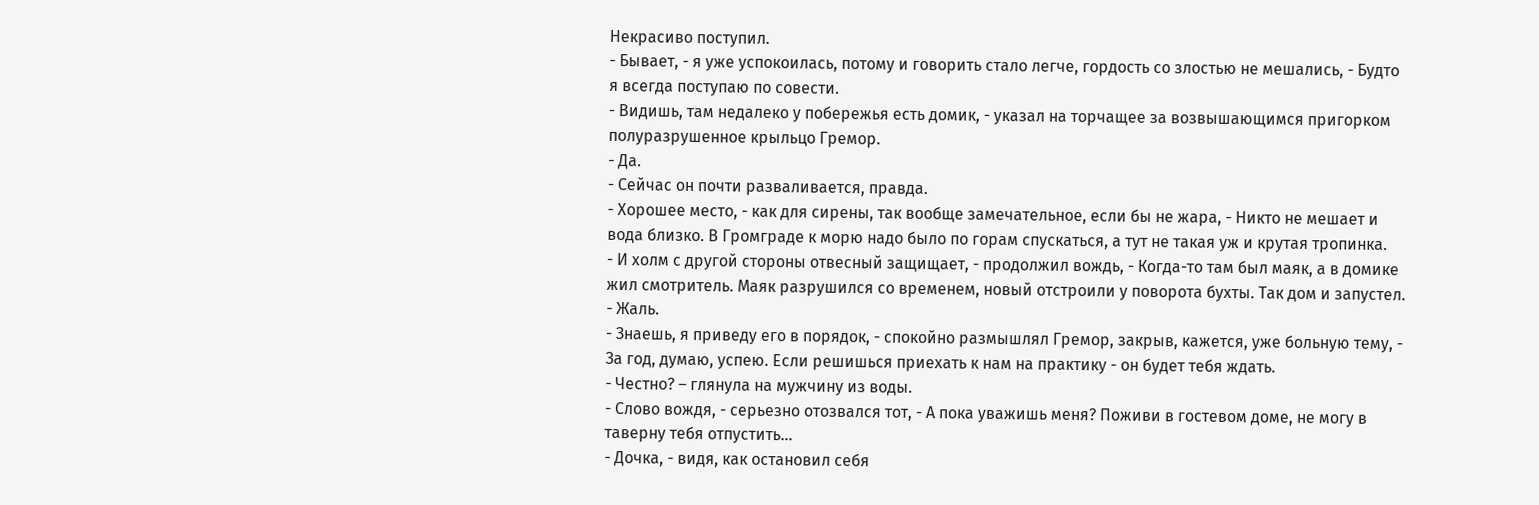Некрасиво поступил.
- Бывает, - я уже успокоилась, потому и говорить стало легче, гордость со злостью не мешались, - Будто я всегда поступаю по совести.
- Видишь, там недалеко у побережья есть домик, - указал на торчащее за возвышающимся пригорком полуразрушенное крыльцо Гремор.
- Да.
- Сейчас он почти разваливается, правда.
- Хорошее место, - как для сирены, так вообще замечательное, если бы не жара, - Никто не мешает и вода близко. В Громграде к морю надо было по горам спускаться, а тут не такая уж и крутая тропинка.
- И холм с другой стороны отвесный защищает, - продолжил вождь, - Когда-то там был маяк, а в домике жил смотритель. Маяк разрушился со временем, новый отстроили у поворота бухты. Так дом и запустел.
- Жаль.
- Знаешь, я приведу его в порядок, - спокойно размышлял Гремор, закрыв, кажется, уже больную тему, - За год, думаю, успею. Если решишься приехать к нам на практику - он будет тебя ждать.
- Честно? – глянула на мужчину из воды.
- Слово вождя, - серьезно отозвался тот, - А пока уважишь меня? Поживи в гостевом доме, не могу в таверну тебя отпустить…
- Дочка, - видя, как остановил себя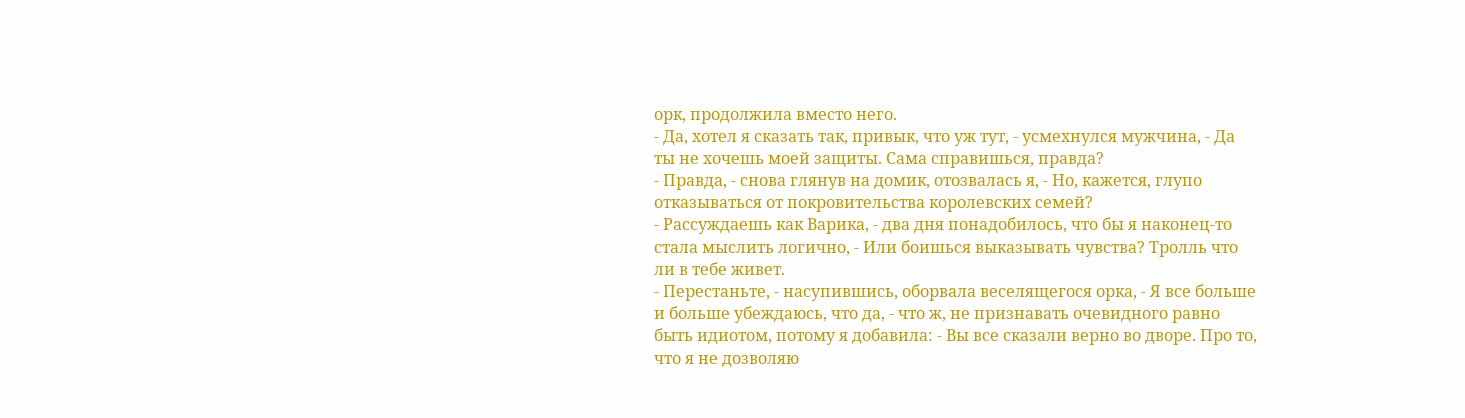орк, продолжила вместо него.
- Да, хотел я сказать так, привык, что уж тут, - усмехнулся мужчина, - Да ты не хочешь моей защиты. Сама справишься, правда?
- Правда, - снова глянув на домик, отозвалась я, - Но, кажется, глупо отказываться от покровительства королевских семей?
- Рассуждаешь как Варика, - два дня понадобилось, что бы я наконец-то стала мыслить логично, - Или боишься выказывать чувства? Тролль что ли в тебе живет.
- Перестаньте, - насупившись, оборвала веселящегося орка, - Я все больше и больше убеждаюсь, что да, - что ж, не признавать очевидного равно быть идиотом, потому я добавила: - Вы все сказали верно во дворе. Про то, что я не дозволяю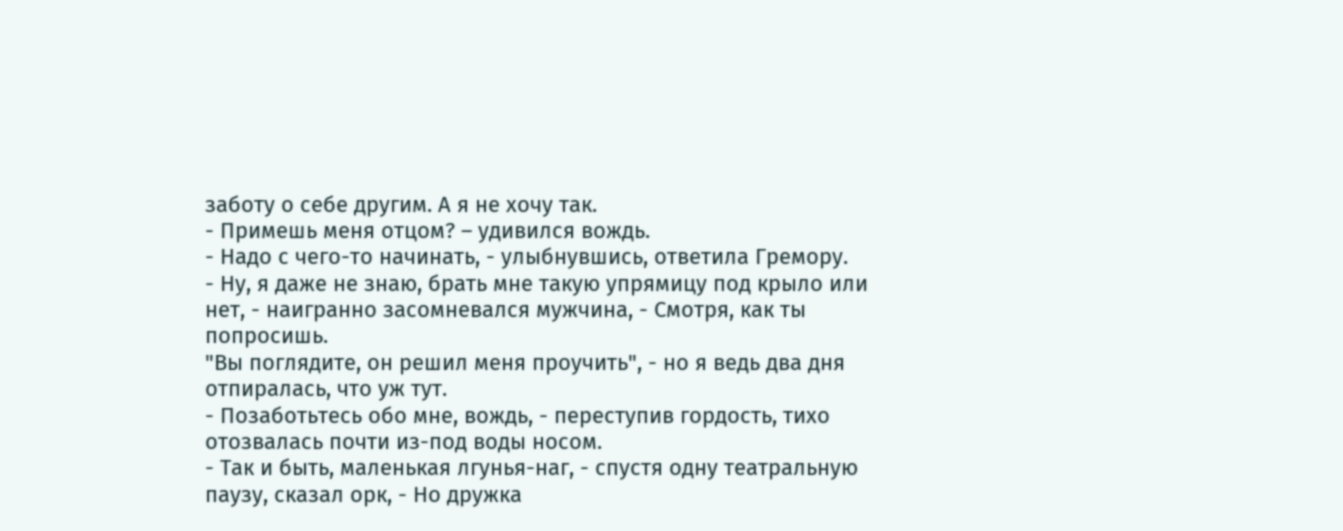заботу о себе другим. А я не хочу так.
- Примешь меня отцом? – удивился вождь.
- Надо с чего-то начинать, - улыбнувшись, ответила Гремору.
- Ну, я даже не знаю, брать мне такую упрямицу под крыло или нет, - наигранно засомневался мужчина, - Смотря, как ты попросишь.
"Вы поглядите, он решил меня проучить", - но я ведь два дня отпиралась, что уж тут.
- Позаботьтесь обо мне, вождь, - переступив гордость, тихо отозвалась почти из-под воды носом.
- Так и быть, маленькая лгунья-наг, - спустя одну театральную паузу, сказал орк, - Но дружка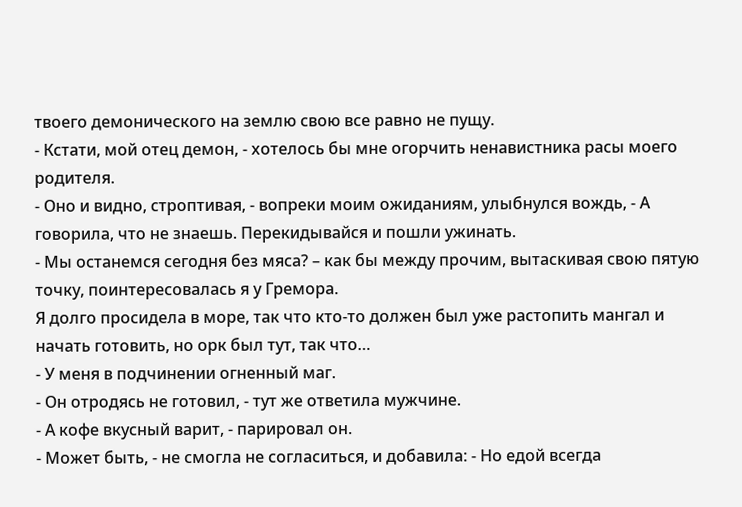твоего демонического на землю свою все равно не пущу.
- Кстати, мой отец демон, - хотелось бы мне огорчить ненавистника расы моего родителя.
- Оно и видно, строптивая, - вопреки моим ожиданиям, улыбнулся вождь, - А говорила, что не знаешь. Перекидывайся и пошли ужинать.
- Мы останемся сегодня без мяса? – как бы между прочим, вытаскивая свою пятую точку, поинтересовалась я у Гремора.
Я долго просидела в море, так что кто-то должен был уже растопить мангал и начать готовить, но орк был тут, так что…
- У меня в подчинении огненный маг.
- Он отродясь не готовил, - тут же ответила мужчине.
- А кофе вкусный варит, - парировал он.
- Может быть, - не смогла не согласиться, и добавила: - Но едой всегда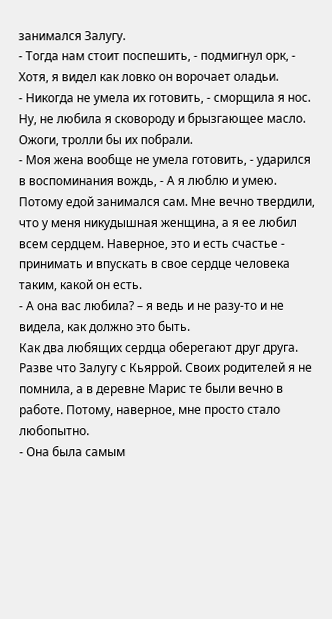занимался Залугу.
- Тогда нам стоит поспешить, - подмигнул орк, - Хотя, я видел как ловко он ворочает оладьи.
- Никогда не умела их готовить, - сморщила я нос.
Ну, не любила я сковороду и брызгающее масло. Ожоги, тролли бы их побрали.
- Моя жена вообще не умела готовить, - ударился в воспоминания вождь, - А я люблю и умею. Потому едой занимался сам. Мне вечно твердили, что у меня никудышная женщина, а я ее любил всем сердцем. Наверное, это и есть счастье - принимать и впускать в свое сердце человека таким, какой он есть.
- А она вас любила? – я ведь и не разу-то и не видела, как должно это быть.
Как два любящих сердца оберегают друг друга. Разве что Залугу с Кьяррой. Своих родителей я не помнила, а в деревне Марис те были вечно в работе. Потому, наверное, мне просто стало любопытно.
- Она была самым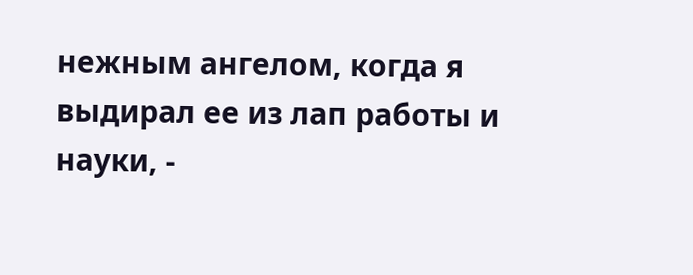нежным ангелом, когда я выдирал ее из лап работы и науки, -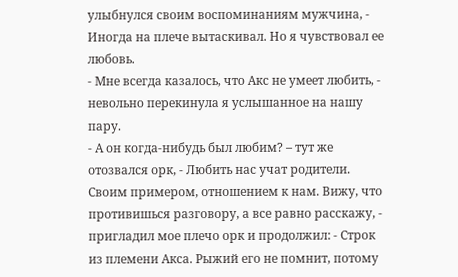улыбнулся своим воспоминаниям мужчина, - Иногда на плече вытаскивал. Но я чувствовал ее любовь.
- Мне всегда казалось, что Акс не умеет любить, - невольно перекинула я услышанное на нашу пару.
- А он когда-нибудь был любим? – тут же отозвался орк, - Любить нас учат родители. Своим примером, отношением к нам. Вижу, что противишься разговору, а все равно расскажу, - пригладил мое плечо орк и продолжил: - Строк из племени Акса. Рыжий его не помнит, потому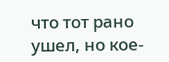что тот рано ушел, но кое-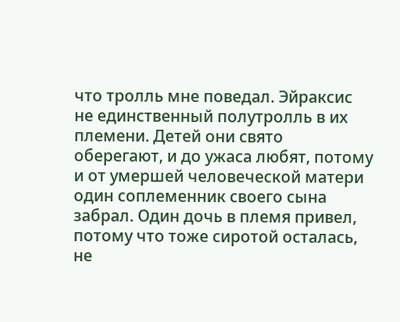что тролль мне поведал. Эйраксис не единственный полутролль в их племени. Детей они свято оберегают, и до ужаса любят, потому и от умершей человеческой матери один соплеменник своего сына забрал. Один дочь в племя привел, потому что тоже сиротой осталась, не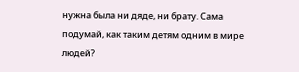нужна была ни дяде, ни брату. Сама подумай, как таким детям одним в мире людей?